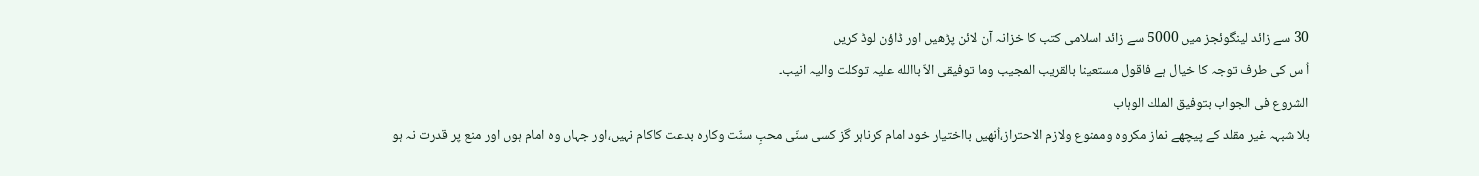30 سے زائد لینگوئجز میں 5000 سے زائد اسلامی کتب کا خزانہ آن لائن پڑھیں اور ڈاؤن لوڈ کریں
اُ س کی طرف توجہ کا خیال ہے فاقول مستعینا بالقریب المجیب وما توفیقی الاّ باالله علیہ توکلت والیہ انیب۔
الشروع فی الجواب بتوفیق الملك الوہاب
بلا شبہہ غیر مقلد کے پیچھے نماز مکروہ وممنوع ولازم الاحتراز،اُنھیں بااختیار خود امام کرناہر گز کسی سنّی محبِ سنّت وکارہ بدعت کاکام نہیں،اور جہاں وہ امام ہوں اور منع پر قدرت نہ ہو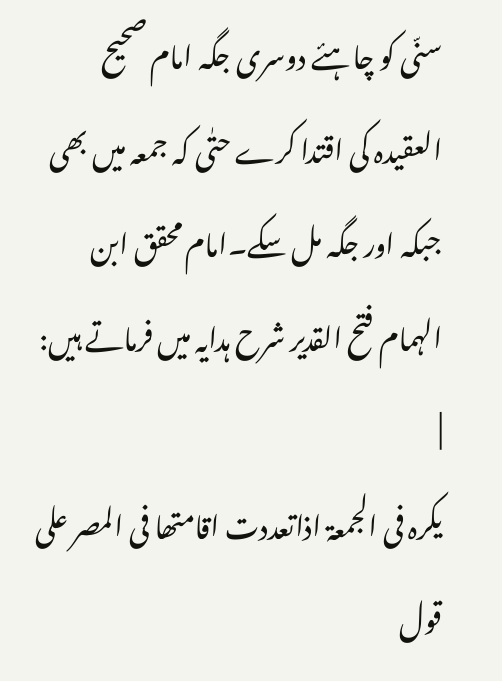سنّی کو چاہئے دوسری جگہ امام صحیح العقیدہ کی اقتدا کرے حتٰی کہ جمعہ میں بھی جبکہ اور جگہ مل سکے۔امام محقق ابن الہمام فتح القدیر شرح ہدایہ میں فرماتے ہیں:
|
یکرہ فی الجمعۃ اذاتعددت اقامتھا فی المصر علی قول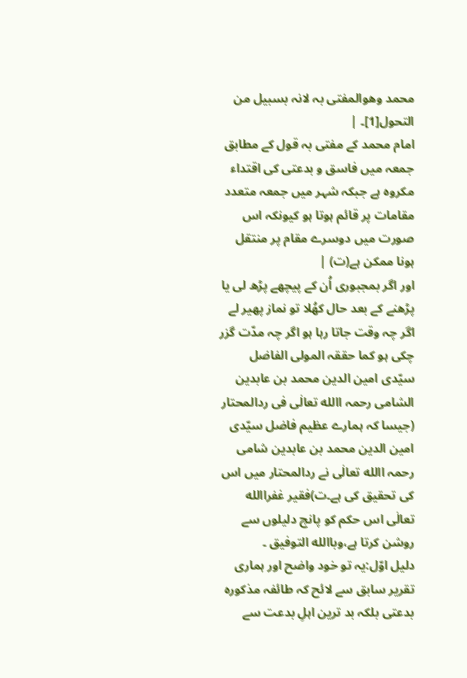محمد وھوالمفتی بہ لانہ بسبیل من التحول[1]۔ |
امام محمد کے مفتی بہ قول کے مطابق جمعہ میں فاسق و بدعتی کی اقتداء مکروہ ہے جبکہ شہر میں جمعہ متعدد مقامات پر قائم ہوتا ہو کیونکہ اس صورت میں دوسرے مقام پر منتقل ہونا ممکن ہے(ت) |
اور اگر بمجبوری اُن کے پیچھے پڑھ لی یا پڑھنے کے بعد حال کھُلا تو نماز پھیر لے اگر چہ وقت جاتا رہا ہو اگر چہ مدّت گزر چکی ہو کما حققہ المولی الفاضل سیّدی امین الدین محمد بن عابدین الشامی رحمہ االله تعالٰی فی ردالمحتار (جیسا کہ ہمارے عظیم فاضل سیّدی امین الدین محمد بن عابدین شامی رحمہ االله تعالٰی نے ردالمحتار میں اس کی تحقیق کی ہے۔ت)فقیر غفراالله تعالٰی اس حکم کو پانچ دلیلوں سے روشن کرتا ہے،وباالله التوفیق ۔
دلیل اوّل:یہ تو خود واضح اور ہماری تقریر سابق سے لائح کہ طائفہ مذکورہ بدعتی بلکہ بد ترین اہلِ بدعت سے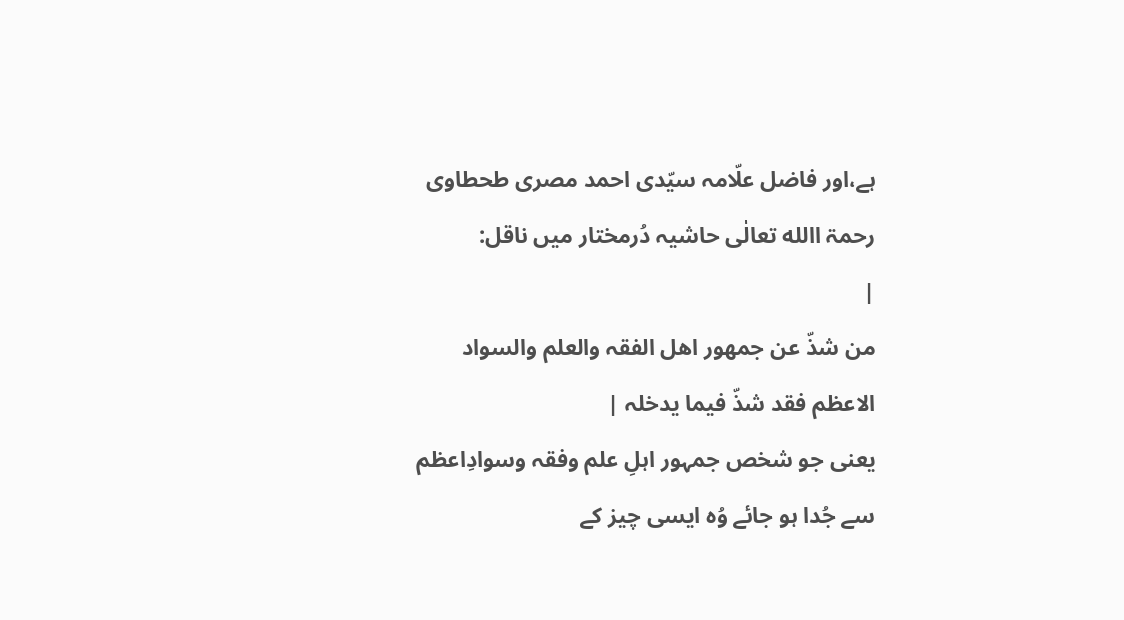ہے،اور فاضل علّامہ سیّدی احمد مصری طحطاوی رحمۃ االله تعالٰی حاشیہ دُرمختار میں ناقل:
|
من شذّ عن جمھور اھل الفقہ والعلم والسواد الاعظم فقد شذّ فیما یدخلہ |
یعنی جو شخص جمہور اہلِ علم وفقہ وسوادِاعظم سے جُدا ہو جائے وُہ ایسی چیز کے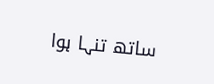ساتھ تنہا ہوا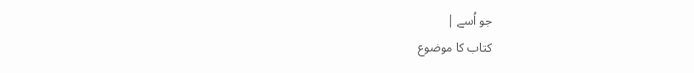جو اُسے |
کتاب کا موضوع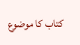کتاب کا موضوع